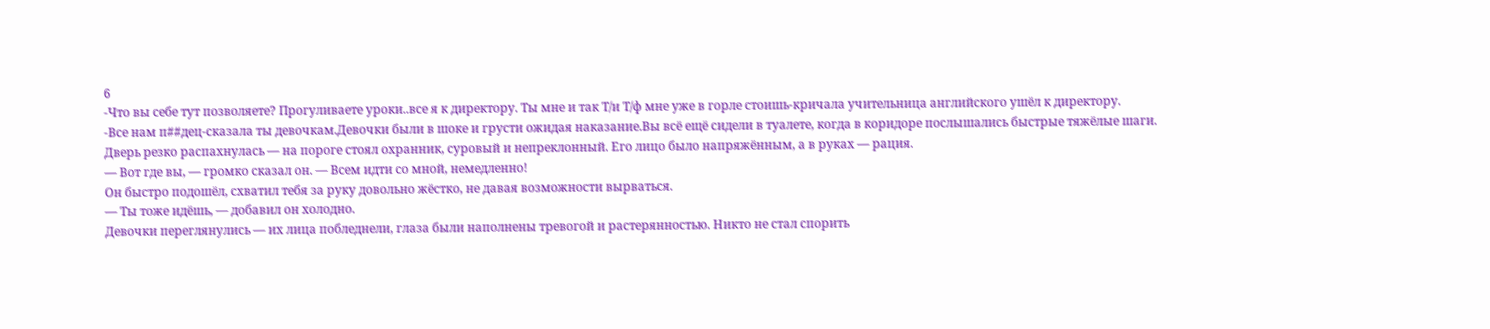6
-Что вы себе тут позволяете? Прогуливаете уроки..все я к директору. Ты мне и так Т/и Т/ф мне уже в горле стоишь-кричала учительница английского ушёл к директору.
-Все нам п##дец-сказала ты девочкам.Девочки были в шоке и грусти ожидая наказание.Вы всё ещё сидели в туалете, когда в коридоре послышались быстрые тяжёлые шаги.
Дверь резко распахнулась — на пороге стоял охранник, суровый и непреклонный. Его лицо было напряжённым, а в руках — рация.
— Вот где вы, — громко сказал он. — Всем идти со мной, немедленно!
Он быстро подошёл, схватил тебя за руку довольно жёстко, не давая возможности вырваться.
— Ты тоже идёшь, — добавил он холодно.
Девочки переглянулись — их лица побледнели, глаза были наполнены тревогой и растерянностью. Никто не стал спорить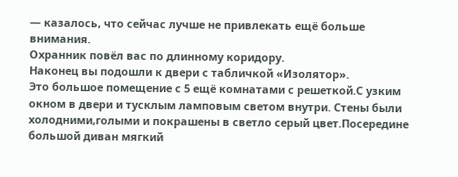— казалось, что сейчас лучше не привлекать ещё больше внимания.
Охранник повёл вас по длинному коридору.
Наконец вы подошли к двери с табличкой «Изолятор».
Это большое помещение с 5 ещё комнатами с решеткой.С узким окном в двери и тусклым ламповым светом внутри. Стены были холодними,голыми и покрашены в светло серый цвет.Посередине большой диван мягкий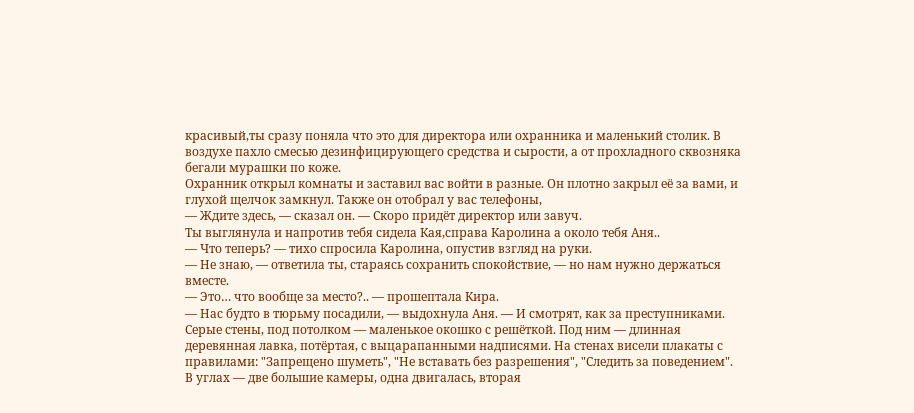красивый,ты сразу поняла что это для директора или охранника и маленький столик. В воздухе пахло смесью дезинфицирующего средства и сырости, а от прохладного сквозняка бегали мурашки по коже.
Охранник открыл комнаты и заставил вас войти в разные. Он плотно закрыл её за вами, и глухой щелчок замкнул. Также он отобрал у вас телефоны,
— Ждите здесь, — сказал он. — Скоро придёт директор или завуч.
Ты выглянула и напротив тебя сидела Кая,справа Каролина а около тебя Аня..
— Что теперь? — тихо спросила Каролина, опустив взгляд на руки.
— Не знаю, — ответила ты, стараясь сохранить спокойствие, — но нам нужно держаться вместе.
— Это… что вообще за место?.. — прошептала Кира.
— Нас будто в тюрьму посадили, — выдохнула Аня. — И смотрят, как за преступниками.
Серые стены, под потолком — маленькое окошко с решёткой. Под ним — длинная деревянная лавка, потёртая, с выцарапанными надписями. На стенах висели плакаты с правилами: "Запрещено шуметь", "Не вставать без разрешения", "Следить за поведением".
В углах — две большие камеры, одна двигалась, вторая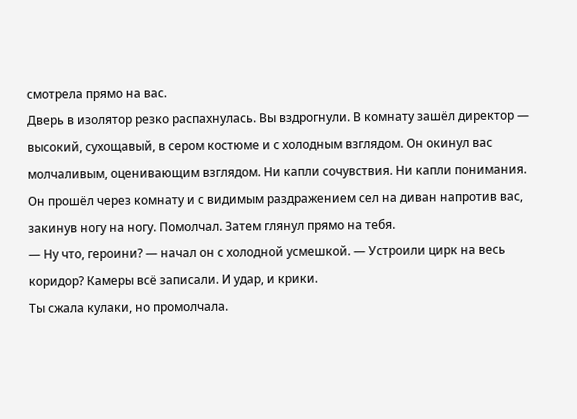смотрела прямо на вас.
Дверь в изолятор резко распахнулась. Вы вздрогнули. В комнату зашёл директор — высокий, сухощавый, в сером костюме и с холодным взглядом. Он окинул вас молчаливым, оценивающим взглядом. Ни капли сочувствия. Ни капли понимания.
Он прошёл через комнату и с видимым раздражением сел на диван напротив вас, закинув ногу на ногу. Помолчал. Затем глянул прямо на тебя.
— Ну что, героини? — начал он с холодной усмешкой. — Устроили цирк на весь коридор? Камеры всё записали. И удар, и крики.
Ты сжала кулаки, но промолчала.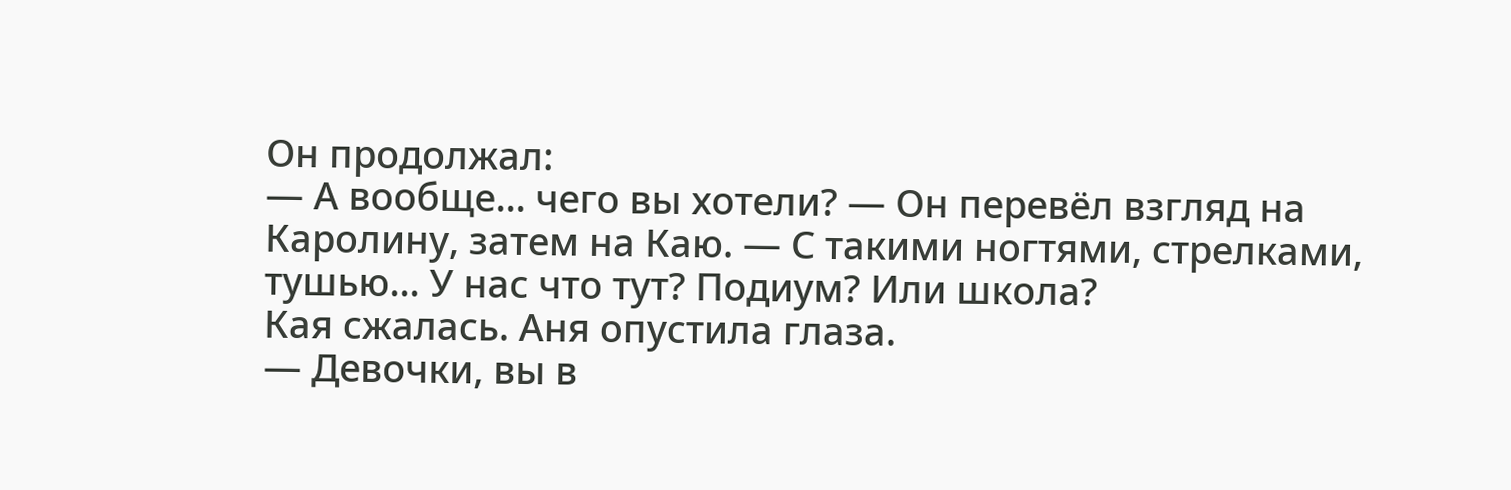Он продолжал:
— А вообще... чего вы хотели? — Он перевёл взгляд на Каролину, затем на Каю. — С такими ногтями, стрелками, тушью... У нас что тут? Подиум? Или школа?
Кая сжалась. Аня опустила глаза.
— Девочки, вы в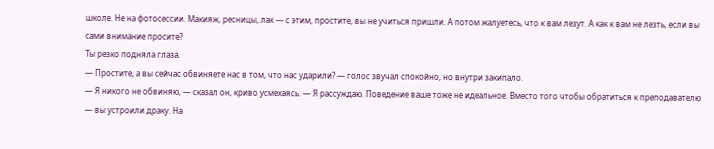школе. Не на фотосессии. Макияж, ресницы, лак — с этим, простите, вы не учиться пришли. А потом жалуетесь, что к вам лезут. А как к вам не лезть, если вы сами внимание просите?
Ты резко подняла глаза.
— Простите, а вы сейчас обвиняете нас в том, что нас ударили? — голос звучал спокойно, но внутри закипало.
— Я никого не обвиняю, — сказал он, криво усмехаясь. — Я рассуждаю. Поведение ваше тоже не идеальное. Вместо того чтобы обратиться к преподавателю — вы устроили драку. На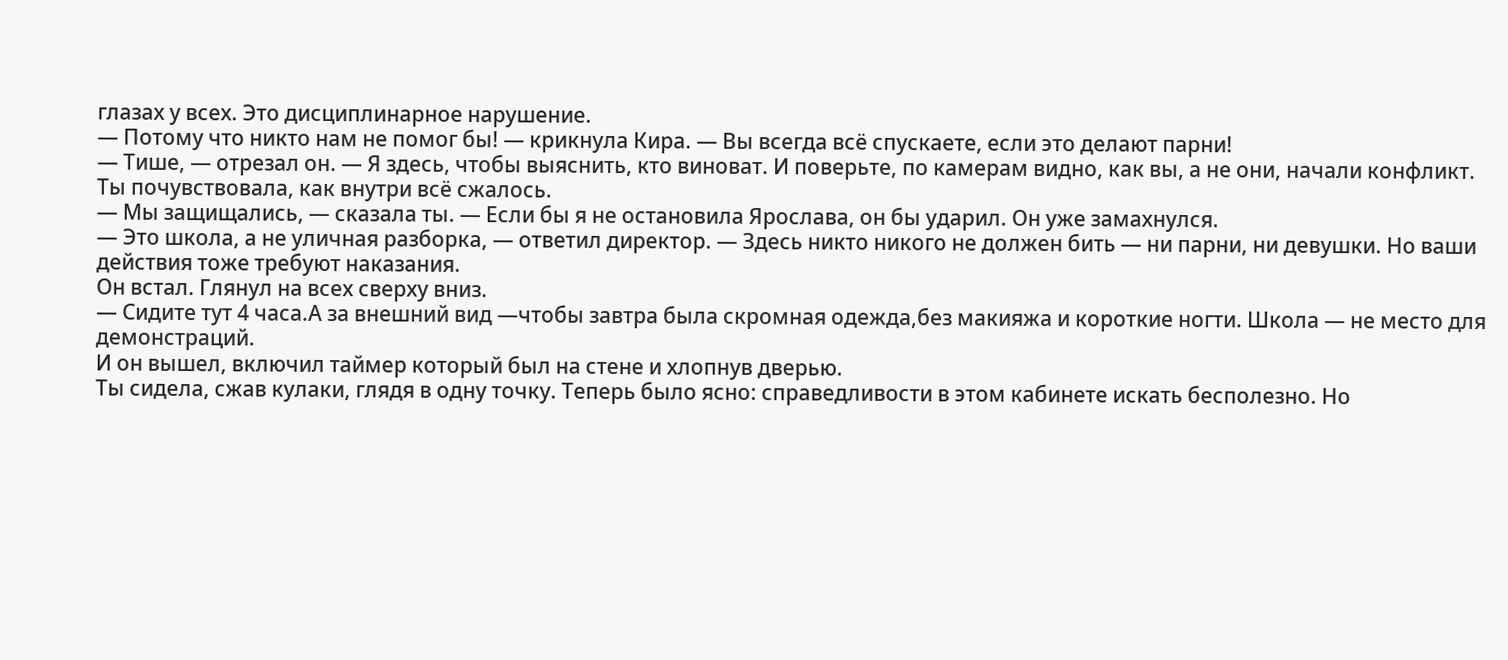глазах у всех. Это дисциплинарное нарушение.
— Потому что никто нам не помог бы! — крикнула Кира. — Вы всегда всё спускаете, если это делают парни!
— Тише, — отрезал он. — Я здесь, чтобы выяснить, кто виноват. И поверьте, по камерам видно, как вы, а не они, начали конфликт.
Ты почувствовала, как внутри всё сжалось.
— Мы защищались, — сказала ты. — Если бы я не остановила Ярослава, он бы ударил. Он уже замахнулся.
— Это школа, а не уличная разборка, — ответил директор. — Здесь никто никого не должен бить — ни парни, ни девушки. Но ваши действия тоже требуют наказания.
Он встал. Глянул на всех сверху вниз.
— Сидите тут 4 часа.А за внешний вид —чтобы завтра была скромная одежда,без макияжа и короткие ногти. Школа — не место для демонстраций.
И он вышел, включил таймер который был на стене и хлопнув дверью.
Ты сидела, сжав кулаки, глядя в одну точку. Теперь было ясно: справедливости в этом кабинете искать бесполезно. Но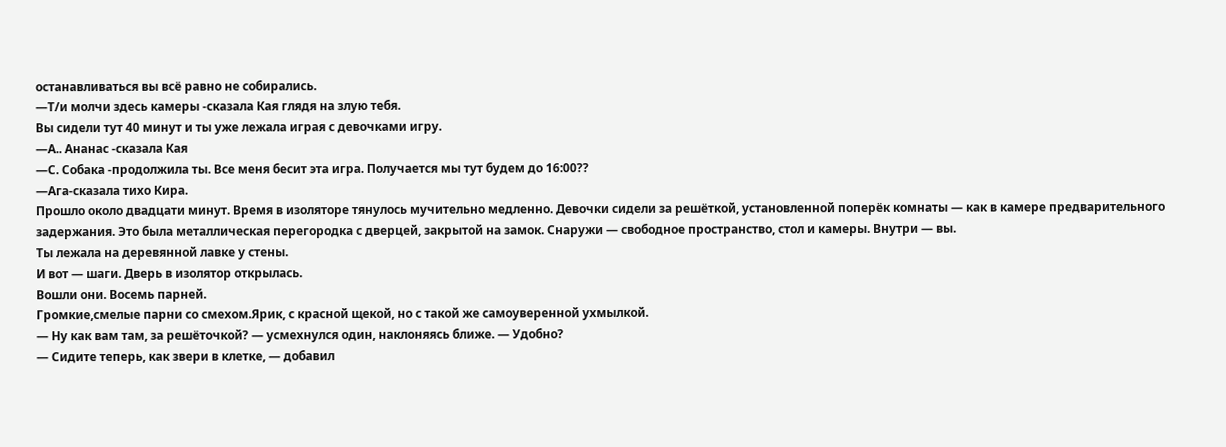останавливаться вы всё равно не собирались.
—Т/и молчи здесь камеры -сказала Кая глядя на злую тебя.
Вы сидели тут 40 минут и ты уже лежала играя с девочками игру.
—А.. Ананас -сказала Кая
—С. Собака -продолжила ты. Все меня бесит эта игра. Получается мы тут будем до 16:00??
—Ага-сказала тихо Кира.
Прошло около двадцати минут. Время в изоляторе тянулось мучительно медленно. Девочки сидели за решёткой, установленной поперёк комнаты — как в камере предварительного задержания. Это была металлическая перегородка с дверцей, закрытой на замок. Снаружи — свободное пространство, стол и камеры. Внутри — вы.
Ты лежала на деревянной лавке у стены.
И вот — шаги. Дверь в изолятор открылась.
Вошли они. Восемь парней.
Громкие,смелые парни со смехом.Ярик, с красной щекой, но с такой же самоуверенной ухмылкой.
— Ну как вам там, за решёточкой? — усмехнулся один, наклоняясь ближе. — Удобно?
— Сидите теперь, как звери в клетке, — добавил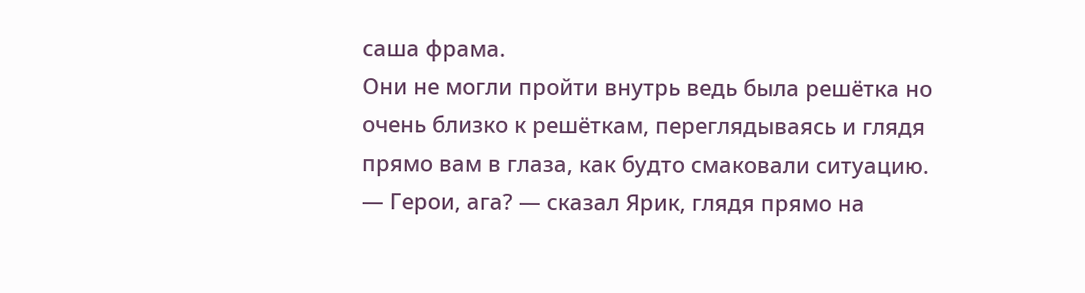саша фрама.
Они не могли пройти внутрь ведь была решётка но очень близко к решёткам, переглядываясь и глядя прямо вам в глаза, как будто смаковали ситуацию.
— Герои, ага? — сказал Ярик, глядя прямо на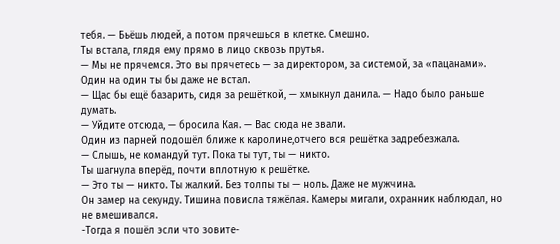тебя. — Бьёшь людей, а потом прячешься в клетке. Смешно.
Ты встала, глядя ему прямо в лицо сквозь прутья.
— Мы не прячемся. Это вы прячетесь — за директором, за системой, за «пацанами». Один на один ты бы даже не встал.
— Щас бы ещё базарить, сидя за решёткой, — хмыкнул данила. — Надо было раньше думать.
— Уйдите отсюда, — бросила Кая. — Вас сюда не звали.
Один из парней подошёл ближе к каролине,отчего вся решётка задребезжала.
— Слышь, не командуй тут. Пока ты тут, ты — никто.
Ты шагнула вперёд, почти вплотную к решётке.
— Это ты — никто. Ты жалкий. Без толпы ты — ноль. Даже не мужчина.
Он замер на секунду. Тишина повисла тяжёлая. Камеры мигали, охранник наблюдал, но не вмешивался.
-Тогда я пошёл эсли что зовите-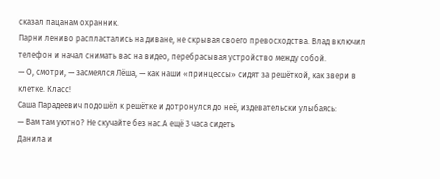сказал пацанам охранник.
Парни лениво распластались на диване, не скрывая своего превосходства. Влад включил телефон и начал снимать вас на видео, перебрасывая устройство между собой.
— О, смотри, — засмеялся Лёша, — как наши «принцессы» сидят за решёткой, как звери в клетке. Класс!
Саша Парадеевич подошёл к решётке и дотронулся до неё, издевательски улыбаясь:
— Вам там уютно? Не скучайте без нас.А ещё 3 часа сидеть
Данила и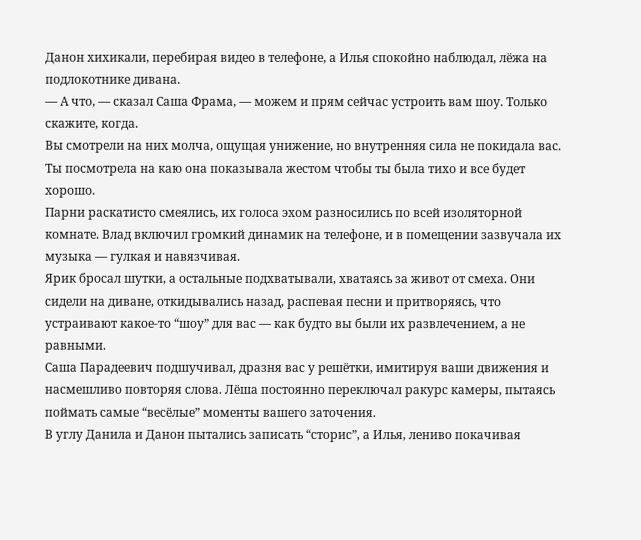Данон хихикали, перебирая видео в телефоне, а Илья спокойно наблюдал, лёжа на подлокотнике дивана.
— А что, — сказал Саша Фрама, — можем и прям сейчас устроить вам шоу. Только скажите, когда.
Вы смотрели на них молча, ощущая унижение, но внутренняя сила не покидала вас.
Ты посмотрела на каю она показывала жестом чтобы ты была тихо и все будет хорошо.
Парни раскатисто смеялись, их голоса эхом разносились по всей изоляторной комнате. Влад включил громкий динамик на телефоне, и в помещении зазвучала их музыка — гулкая и навязчивая.
Ярик бросал шутки, а остальные подхватывали, хватаясь за живот от смеха. Они сидели на диване, откидывались назад, распевая песни и притворяясь, что устраивают какое-то “шоу” для вас — как будто вы были их развлечением, а не равными.
Саша Парадеевич подшучивал, дразня вас у решётки, имитируя ваши движения и насмешливо повторяя слова. Лёша постоянно переключал ракурс камеры, пытаясь поймать самые “весёлые” моменты вашего заточения.
В углу Данила и Данон пытались записать “сторис”, а Илья, лениво покачивая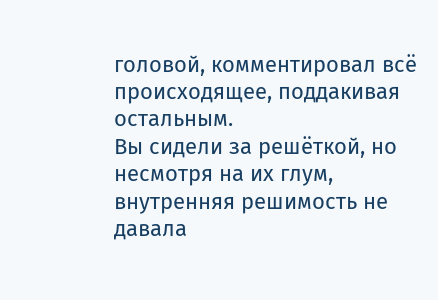головой, комментировал всё происходящее, поддакивая остальным.
Вы сидели за решёткой, но несмотря на их глум, внутренняя решимость не давала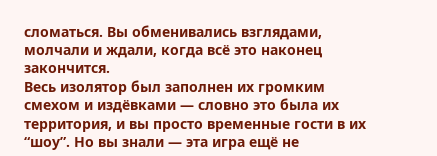сломаться. Вы обменивались взглядами, молчали и ждали, когда всё это наконец закончится.
Весь изолятор был заполнен их громким смехом и издёвками — словно это была их территория, и вы просто временные гости в их “шоу”. Но вы знали — эта игра ещё не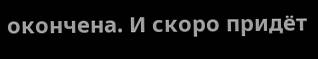окончена. И скоро придёт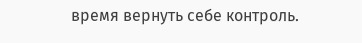время вернуть себе контроль.